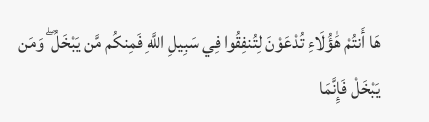هَا أَنتُمْ هَٰؤُلَاءِ تُدْعَوْنَ لِتُنفِقُوا فِي سَبِيلِ اللَّهِ فَمِنكُم مَّن يَبْخَلُ ۖ وَمَن يَبْخَلْ فَإِنَّمَا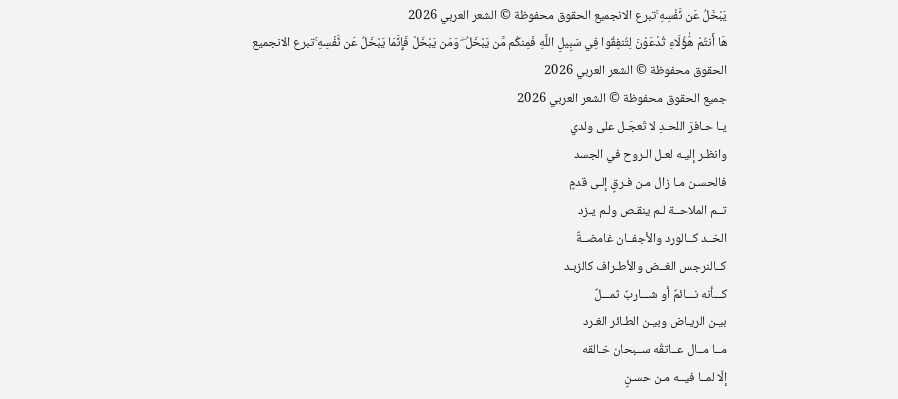يَبْخَلُ عَن نَّفْسِهِ ۚتبرع الانجميع الحقوق محفوظة © الشعر العربي 2026
هَا أَنتُمْ هَٰؤُلَاءِ تُدْعَوْنَ لِتُنفِقُوا فِي سَبِيلِ اللَّهِ فَمِنكُم مَّن يَبْخَلُ ۖ وَمَن يَبْخَلْ فَإِنَّمَا يَبْخَلُ عَن نَّفْسِهِ ۚتبرع الانجميع الحقوق محفوظة © الشعر العربي 2026
جميع الحقوق محفوظة © الشعر العربي 2026
يـا حـافرَ اللحـدِ لا تَعجَـل على ولدي
وانظـر إليـه لعـل الـروح في الجسد
فالحسـن مـا زال مـن فـرقٍ إلـى قدمٍ
تــم الملاحــة لـم ينقـص ولـم يـزد
الخــد كــالورد والأجفــان غامضــةٌ
كــالنرجس الغــض والأطـراف كالزبـد
كـــأنه نـــائمٌ أو شـــاربٌ ثمـــلٌ
بيـن الريـاض وبيـن الطـائر الغـرد
مــا مــال عــاتقُه ســبحان خـالقه
إلّا لمــا فيــه مـن حسـنٍ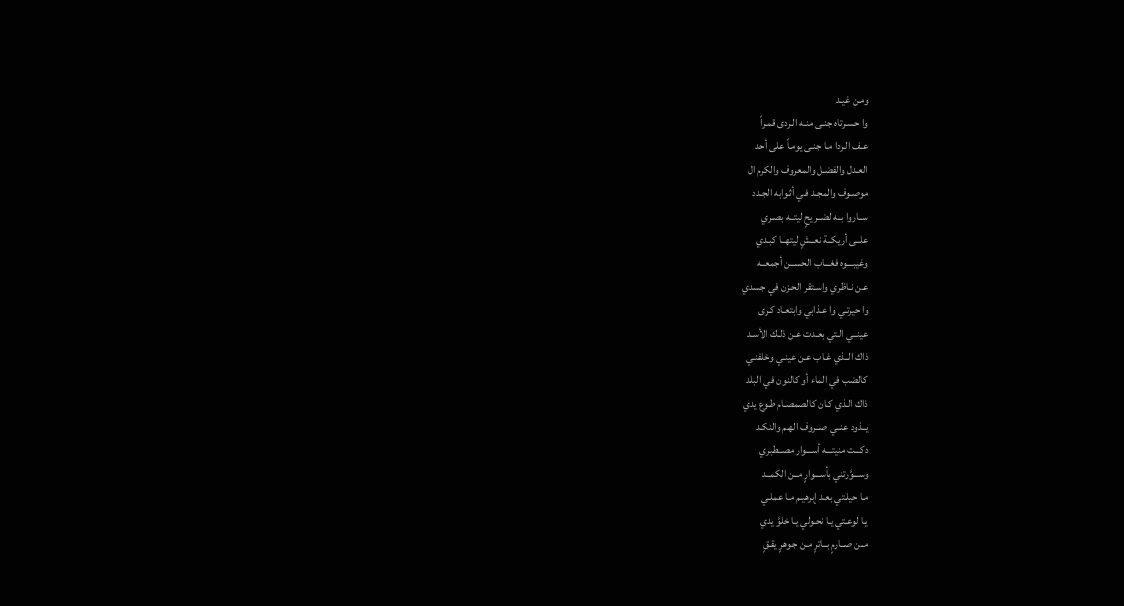ومـن غيـد
وا حسـرتاه جنـى منـه الـردى قمـراً
عـف الـردا مـا جنـى يومـاً على أحد
العـدل والفضـل والمعروف والكرم ال
موصـوف والمجـد فـي أثـوابه الجـدد
ســاروا بــه لضــريحٍ ليتــه بصـري
علــى أريكــة نعــشٍ ليتهــا كبـدي
وغيبـــوه فغـــاب الحســن أجمعــه
عـن نـاظري واسـتقر الحـزن في جسدي
وا حيرتـي وا عـذابي وابتعـاد كـرى
عينــي الـتي بعـدت عـن ذلـك الأسـد
ذاك الــذي غـاب عـن عينـي وخلفنـي
كالضب في الماء أو كالنون في البلد
ذاك الـذي كـان كالصمصـام طـوع يدي
يــذود عنــي صــروف الهـم والنكـد
دكـــت منيتـــه أســـوار مصــطبري
وســـوَّرتني بأســـوارٍ مــن الكمــد
مـا حيلـتي بعـد إبرهيـم مـا عملـي
يـا لوعـتي يـا نحـولي يـا خلوَّ يدي
مــن صــارمٍ بــاترٍ مـن جـوهرٍ يقـقٍ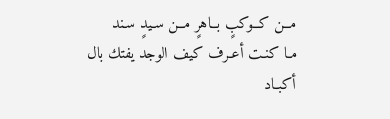مــن كــوكبٍ بــاهرٍ مــن سـيدٍ سـند
مـا كنـت أعـرف كيف الوجد يفتك بال
أكبـاد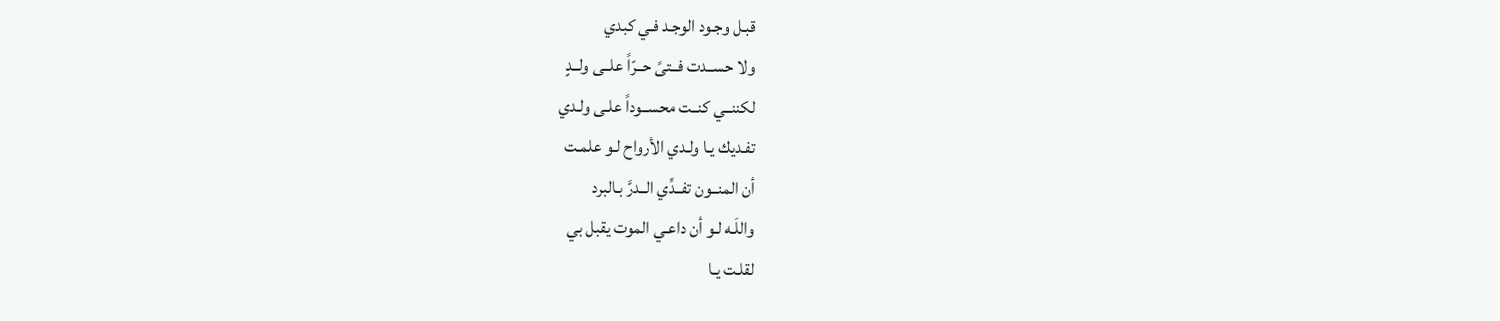قبـل وجـود الوجـد فـي كبدي
ولا حســدت فــتىً حــرّاً علــى ولــدٍ
لكننــي كنــت محســوداً علـى ولـدي
تفـديك يـا ولـدي الأرواح لـو علمـت
أن المنــون تفــدِّي الــدرَّ بـالبرد
واللَـه لـو أن داعـي الموت يقبل بي
لقلـت يـا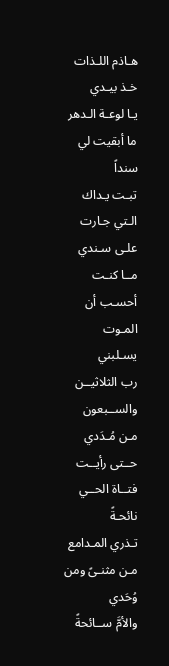هـاذم اللـذات خـذ بيـدي
يـا لوعـة الـدهر ما أبقيت لي سنداً
تبـت يـداك الـتي جـارت علـى سـندي
مــا كنـت أحسـب أن المـوت يسـلبني
رب الثلاثيــن والســبعون مـن مُـدَدي
حــتى رأيــت فتــاة الحــي نائحـةً
تـذري المـدامع مـن مثنـىً ومن وُحَدي
والأمَّ ســائحةً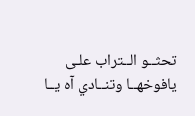تحثــو الــتراب علـى
يافوخهــا وتنــادي آه يــا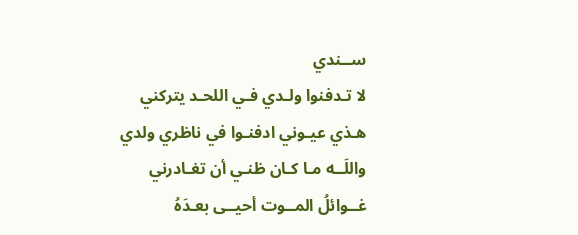ســندي
لا تـدفنوا ولـدي فـي اللحـد يتركني
هـذي عيـوني ادفنـوا في ناظري ولدي
واللَــه مـا كـان ظنـي أن تغـادرني
غــوائلُ المــوت أحيــى بعـدَهُ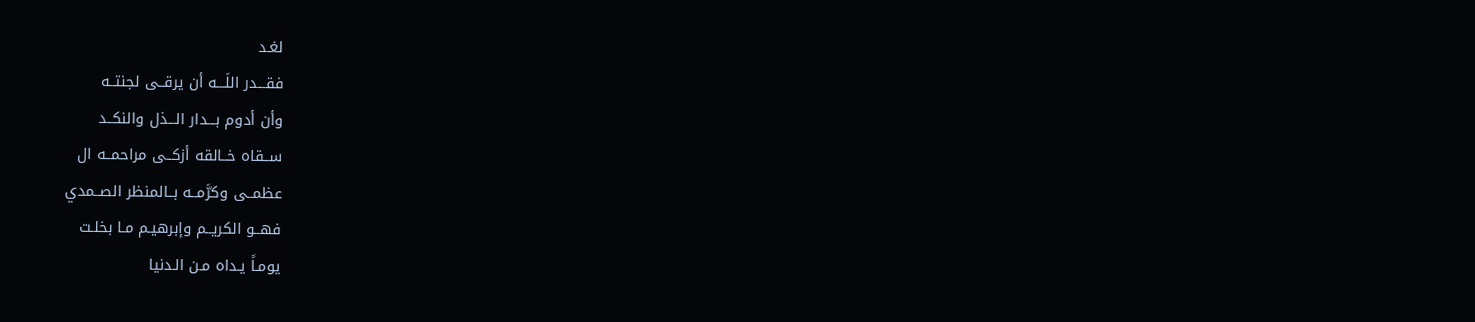لغـد
فقـــدر اللَـــه أن يرقــى لجنتــه
وأن أدوم بـــدار الـــذل والنكــد
ســقاه خــالقه أزكــى مراحمــه ال
عظمــى وكرَّمــه بــالمنظر الصــمدي
فهــو الكريــم وإبرهيـم مـا بخلـت
يومـاً يـداه مـن الـدنيا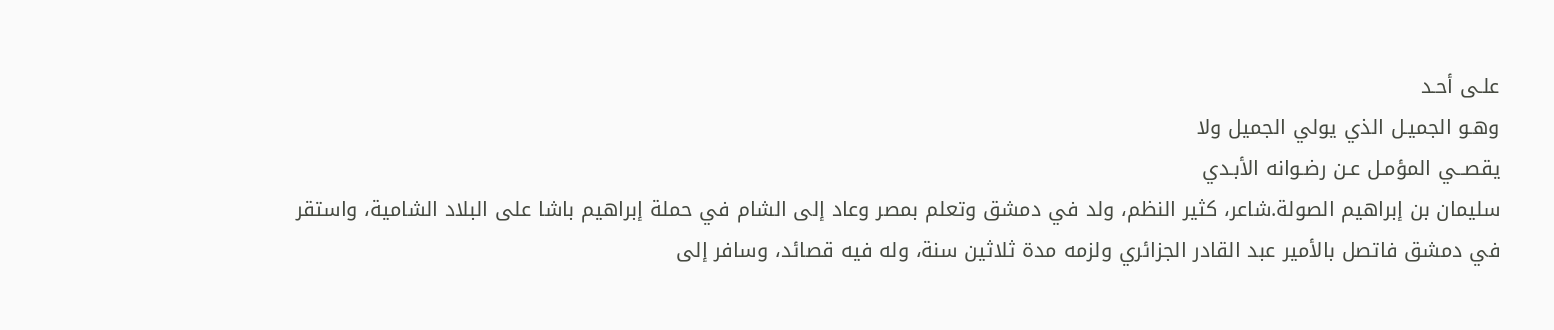علـى أحـد
وهـو الجميـل الذي يولي الجميل ولا
يقصــي المؤمـل عـن رضـوانه الأبـدي
سليمان بن إبراهيم الصولة.شاعر، كثير النظم، ولد في دمشق وتعلم بمصر وعاد إلى الشام في حملة إبراهيم باشا على البلاد الشامية، واستقر في دمشق فاتصل بالأمير عبد القادر الجزائري ولزمه مدة ثلاثين سنة، وله فيه قصائد، وسافر إلى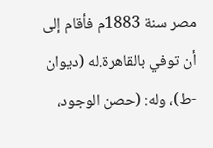مصر سنة 1883م فأقام إلى أن توفي بالقاهرة.له (ديوان -ط)، وله: (حصن الوجود،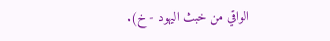الواقي من خبث اليهود - خ).